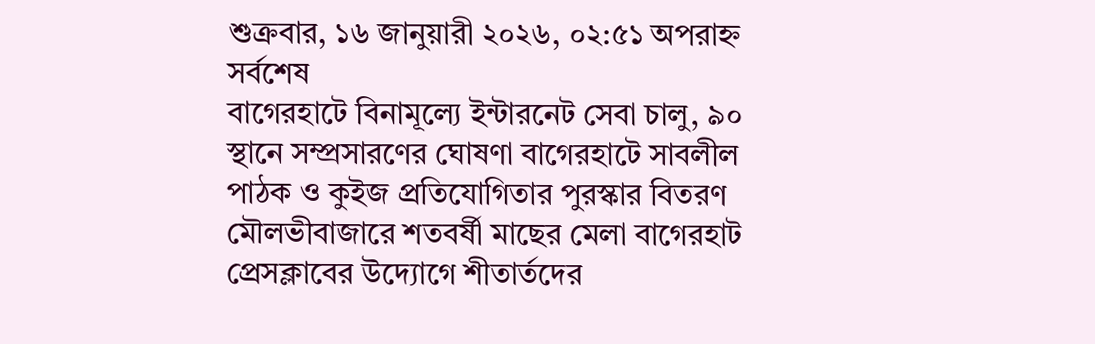শুক্রবার, ১৬ জানুয়ারী ২০২৬, ০২:৫১ অপরাহ্ন
সর্বশেষ
বাগেরহাটে বিনামূল্যে ইন্টারনেট সেবা চালু, ৯০ স্থানে সম্প্রসারণের ঘোষণা বাগেরহাটে সাবলীল পাঠক ও কুইজ প্রতিযোগিতার পুরস্কার বিতরণ মৌলভীবাজারে শতবর্ষী মাছের মেলা বাগেরহাট প্রেসক্লাবের উদ্যোগে শীতার্তদের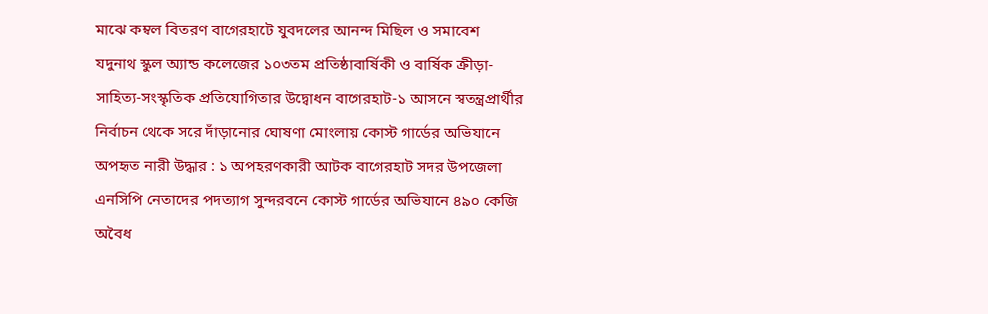মাঝে কম্বল বিতরণ বাগেরহাটে যুবদলের আনন্দ মিছিল ও সমাবেশ যদুনাথ স্কুল অ্যান্ড কলেজের ১০৩তম প্রতিষ্ঠাবার্ষিকী ও বার্ষিক ক্রীড়া-সাহিত্য-সংস্কৃতিক প্রতিযোগিতার উদ্বোধন বাগেরহাট-১ আসনে স্বতন্ত্রপ্রার্থীর নির্বাচন থেকে সরে দাঁড়ানোর ঘোষণা মোংলায় কোস্ট গার্ডের অভিযানে অপহৃত নারী উদ্ধার : ১ অপহরণকারী আটক বাগেরহাট সদর উপজেলা এনসিপি নেতাদের পদত্যাগ সুন্দরবনে কোস্ট গার্ডের অভিযানে ৪৯০ কেজি অবৈধ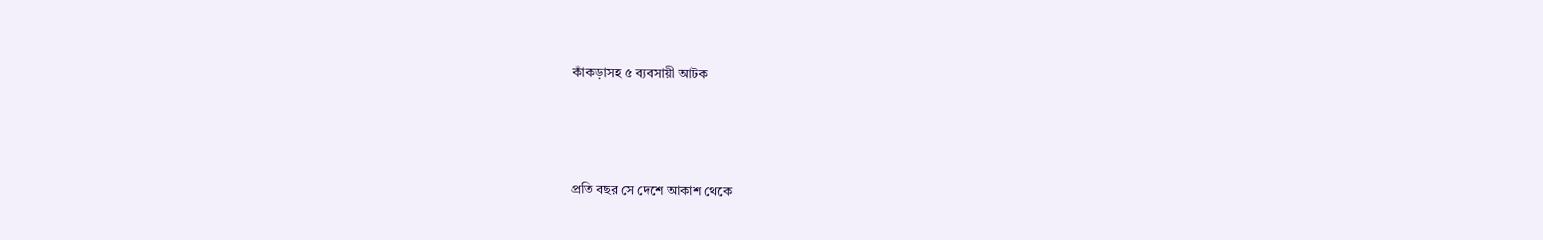কাঁকড়াসহ ৫ ব্যবসায়ী আটক




প্রতি বছর সে দেশে আকাশ থেকে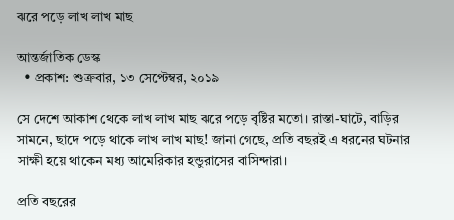ঝরে পড়ে লাখ লাখ মাছ

আন্তর্জাতিক ডেস্ক
  • প্রকাশ: শুক্রবার, ১৩ সেপ্টেম্বর, ২০১৯

সে দেশে আকাশ থেকে লাখ লাখ মাছ ঝরে পড়ে বৃষ্টির মতো। রাস্তা-ঘাটে, বাড়ির সামনে, ছাদে পড়ে থাকে লাখ লাখ মাছ! জানা গেছে, প্রতি বছরই এ ধরনের ঘটনার সাক্ষী হয়ে থাকেন মধ্য আমেরিকার হন্ডুরাসের বাসিন্দারা।

প্রতি বছরের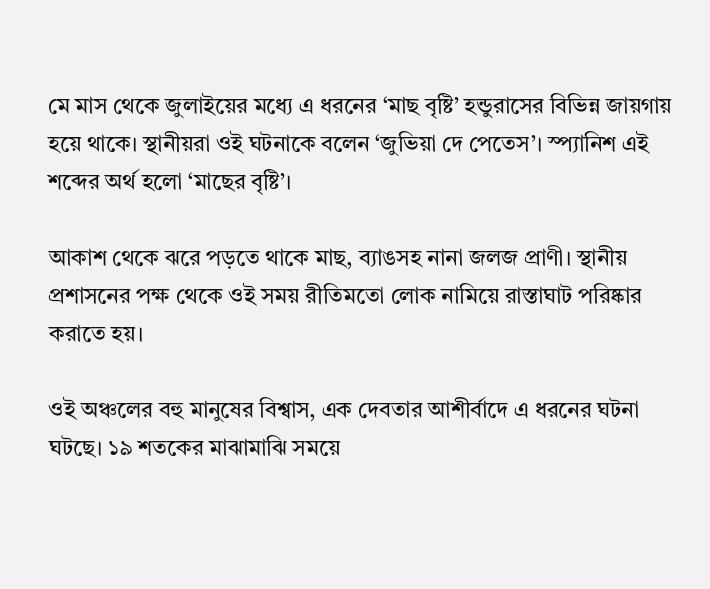মে মাস থেকে জুলাইয়ের মধ্যে এ ধরনের ‘মাছ বৃষ্টি’ হন্ডুরাসের বিভিন্ন জায়গায় হয়ে থাকে। স্থানীয়রা ওই ঘটনাকে বলেন ‘জুভিয়া দে পেতেস’। স্প্যানিশ এই শব্দের অর্থ হলো ‘মাছের বৃষ্টি’।

আকাশ থেকে ঝরে পড়তে থাকে মাছ, ব্যাঙসহ নানা জলজ প্রাণী। স্থানীয় প্রশাসনের পক্ষ থেকে ওই সময় রীতিমতো লোক নামিয়ে রাস্তাঘাট পরিষ্কার করাতে হয়।

ওই অঞ্চলের বহু মানুষের বিশ্বাস, এক দেবতার আশীর্বাদে এ ধরনের ঘটনা ঘটছে। ১৯ শতকের মাঝামাঝি সময়ে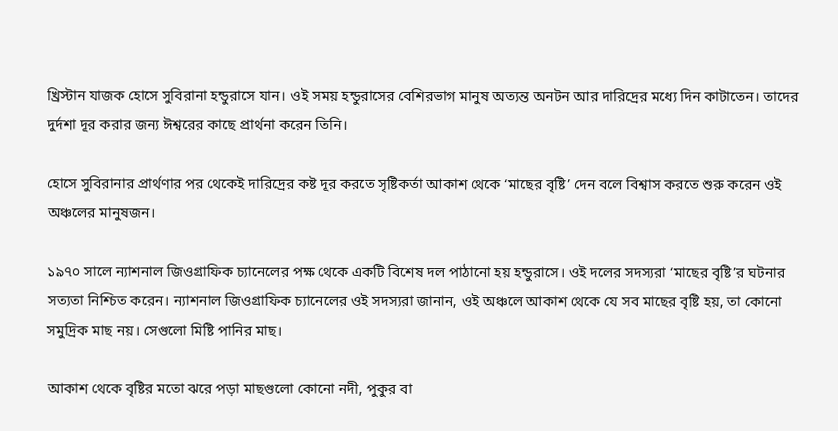খ্রিস্টান যাজক হোসে সুবিরানা হন্ডুরাসে যান। ওই সময় হন্ডুরাসের বেশিরভাগ মানুষ অত্যন্ত অনটন আর দারিদ্রের মধ্যে দিন কাটাতেন। তাদের দুর্দশা দূর করার জন্য ঈশ্বরের কাছে প্রার্থনা করেন তিনি।

হোসে সুবিরানার প্রার্থণার পর থেকেই দারিদ্রের কষ্ট দূর করতে সৃষ্টিকর্তা আকাশ থেকে ‘মাছের বৃষ্টি’ দেন বলে বিশ্বাস করতে শুরু করেন ওই অঞ্চলের মানুষজন।

১৯৭০ সালে ন্যাশনাল জিওগ্রাফিক চ্যানেলের পক্ষ থেকে একটি বিশেষ দল পাঠানো হয় হন্ডুরাসে। ওই দলের সদস্যরা ‘মাছের বৃষ্টি’র ঘটনার সত্যতা নিশ্চিত করেন। ন্যাশনাল জিওগ্রাফিক চ্যানেলের ওই সদস্যরা জানান, ওই অঞ্চলে আকাশ থেকে যে সব মাছের বৃষ্টি হয়, তা কোনো সমুদ্রিক মাছ নয়। সেগুলো মিষ্টি পানির মাছ।

আকাশ থেকে বৃষ্টির মতো ঝরে পড়া মাছগুলো কোনো নদী, পুকুর বা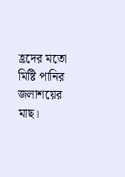হ্রদের মতো মিষ্টি পানির জলাশয়ের মাছ।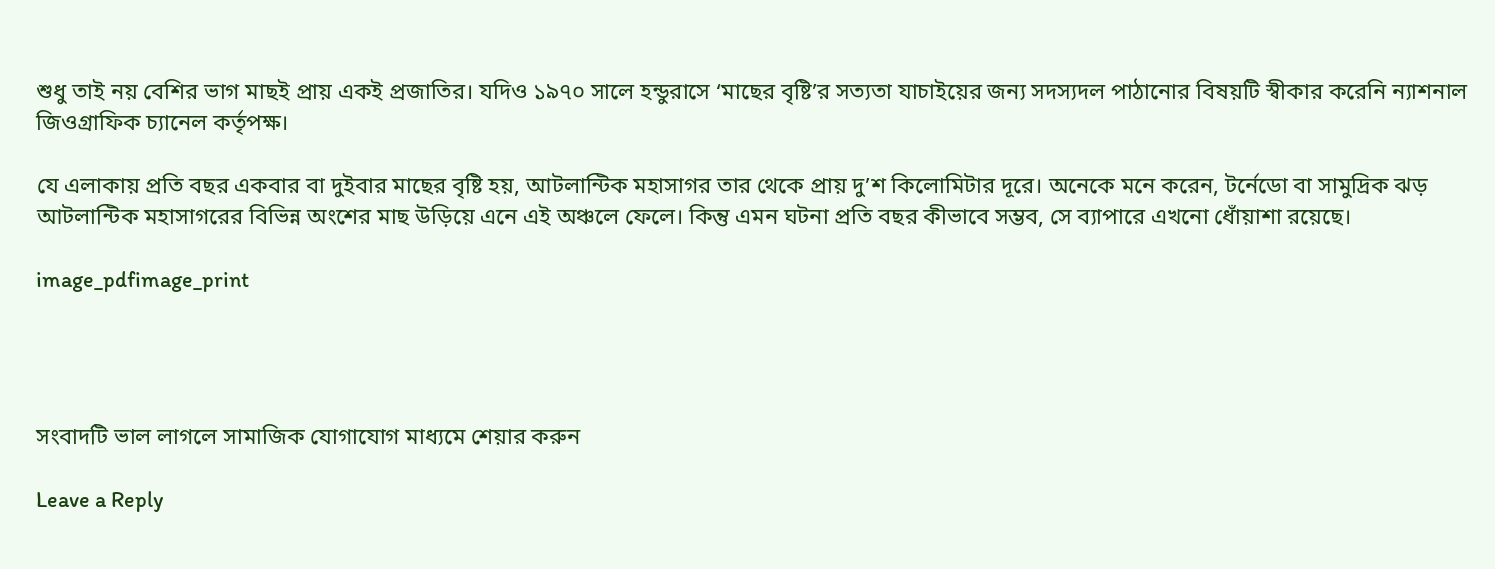শুধু তাই নয় বেশির ভাগ মাছই প্রায় একই প্রজাতির। যদিও ১৯৭০ সালে হন্ডুরাসে ‘মাছের বৃষ্টি’র সত্যতা যাচাইয়ের জন্য সদস্যদল পাঠানোর বিষয়টি স্বীকার করেনি ন্যাশনাল জিওগ্রাফিক চ্যানেল কর্তৃপক্ষ।

যে এলাকায় প্রতি বছর একবার বা দুইবার মাছের বৃষ্টি হয়, আটলান্টিক মহাসাগর তার থেকে প্রায় দু’শ কিলোমিটার দূরে। অনেকে মনে করেন, টর্নেডো বা সামুদ্রিক ঝড় আটলান্টিক মহাসাগরের বিভিন্ন অংশের মাছ উড়িয়ে এনে এই অঞ্চলে ফেলে। কিন্তু এমন ঘটনা প্রতি বছর কীভাবে সম্ভব, সে ব্যাপারে এখনো ধোঁয়াশা রয়েছে।

image_pdfimage_print




সংবাদটি ভাল লাগলে সামাজিক যোগাযোগ মাধ্যমে শেয়ার করুন

Leave a Reply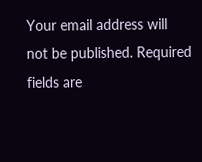Your email address will not be published. Required fields are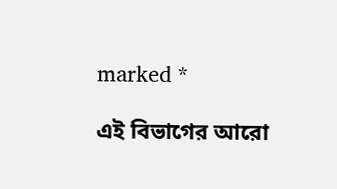marked *

এই বিভাগের আরো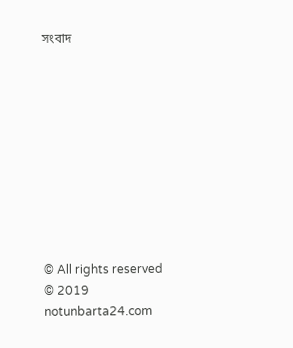সংবাদ










© All rights reserved © 2019 notunbarta24.com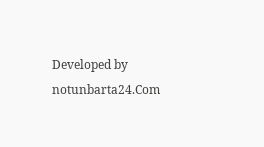Developed by notunbarta24.Com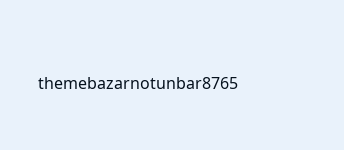themebazarnotunbar8765